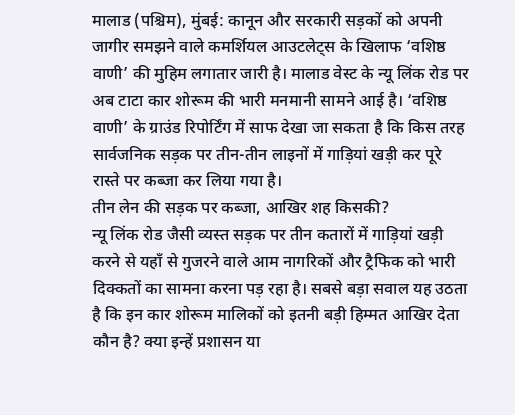मालाड (पश्चिम), मुंबई: कानून और सरकारी सड़कों को अपनी जागीर समझने वाले कमर्शियल आउटलेट्स के खिलाफ ‘वशिष्ठ वाणी’ की मुहिम लगातार जारी है। मालाड वेस्ट के न्यू लिंक रोड पर अब टाटा कार शोरूम की भारी मनमानी सामने आई है। ‘वशिष्ठ वाणी’ के ग्राउंड रिपोर्टिंग में साफ देखा जा सकता है कि किस तरह सार्वजनिक सड़क पर तीन-तीन लाइनों में गाड़ियां खड़ी कर पूरे रास्ते पर कब्जा कर लिया गया है।
तीन लेन की सड़क पर कब्जा, आखिर शह किसकी?
न्यू लिंक रोड जैसी व्यस्त सड़क पर तीन कतारों में गाड़ियां खड़ी करने से यहाँ से गुजरने वाले आम नागरिकों और ट्रैफिक को भारी दिक्कतों का सामना करना पड़ रहा है। सबसे बड़ा सवाल यह उठता है कि इन कार शोरूम मालिकों को इतनी बड़ी हिम्मत आखिर देता कौन है? क्या इन्हें प्रशासन या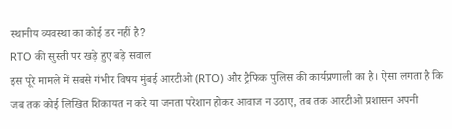स्थानीय व्यवस्था का कोई डर नहीं है?
RTO की सुस्ती पर खड़े हुए बड़े सवाल
इस पूरे मामले में सबसे गंभीर विषय मुंबई आरटीओ (RTO) और ट्रैफिक पुलिस की कार्यप्रणाली का है। ऐसा लगता है कि जब तक कोई लिखित शिकायत न करे या जनता परेशान होकर आवाज न उठाए, तब तक आरटीओ प्रशासन अपनी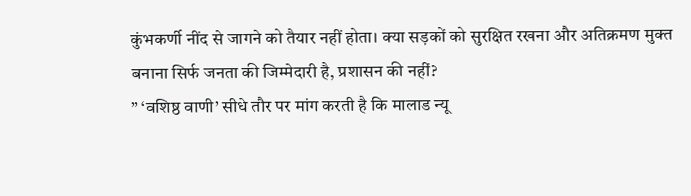कुंभकर्णी नींद से जागने को तैयार नहीं होता। क्या सड़कों को सुरक्षित रखना और अतिक्रमण मुक्त बनाना सिर्फ जनता की जिम्मेदारी है, प्रशासन की नहीं?
” ‘वशिष्ठ वाणी’ सीधे तौर पर मांग करती है कि मालाड न्यू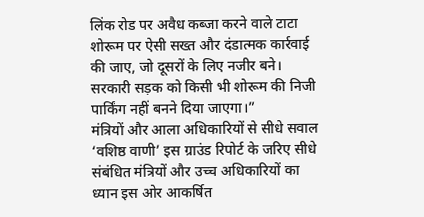लिंक रोड पर अवैध कब्जा करने वाले टाटा शोरूम पर ऐसी सख्त और दंडात्मक कार्रवाई की जाए, जो दूसरों के लिए नजीर बने। सरकारी सड़क को किसी भी शोरूम की निजी पार्किंग नहीं बनने दिया जाएगा।”
मंत्रियों और आला अधिकारियों से सीधे सवाल
‘वशिष्ठ वाणी’ इस ग्राउंड रिपोर्ट के जरिए सीधे संबंधित मंत्रियों और उच्च अधिकारियों का ध्यान इस ओर आकर्षित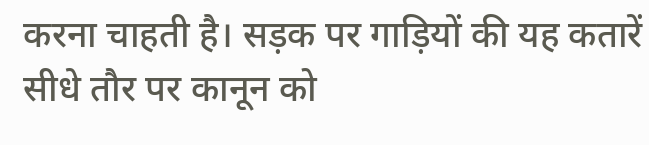करना चाहती है। सड़क पर गाड़ियों की यह कतारें सीधे तौर पर कानून को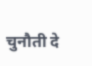चुनौती दे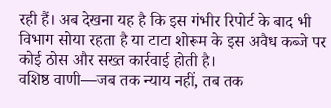रही हैं। अब देखना यह है कि इस गंभीर रिपोर्ट के बाद भी विभाग सोया रहता है या टाटा शोरूम के इस अवैध कब्जे पर कोई ठोस और सख्त कार्रवाई होती है।
वशिष्ठ वाणी—जब तक न्याय नहीं, तब तक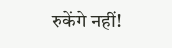रुकेंगे नहीं!